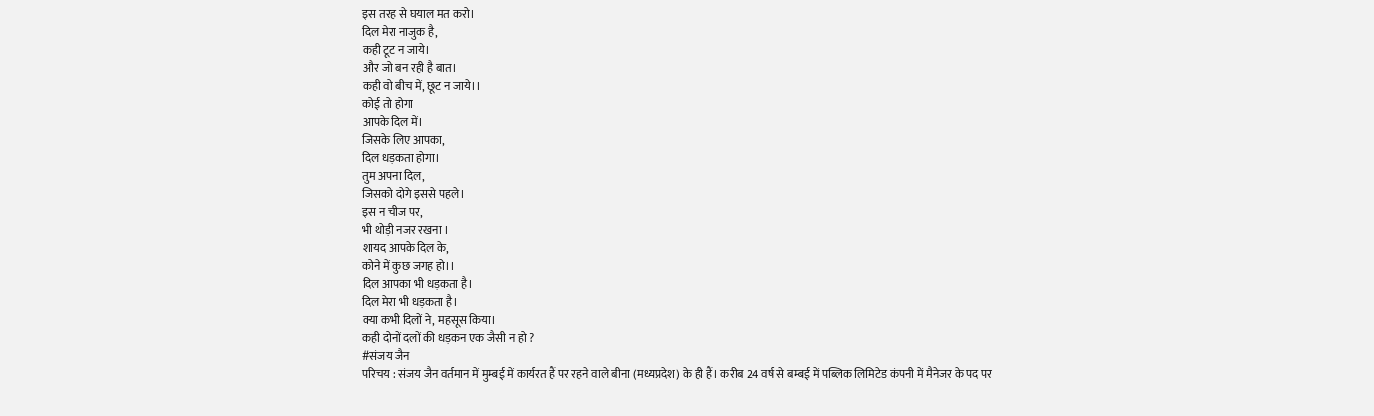इस तरह से घयाल मत करो।
दिल मेरा नाजुक है,
कही टूट न जाये।
और जो बन रही है बात।
कही वो बीच में, छूट न जाये।।
कोई तो होगा
आपके दिल में।
जिसके लिए आपका,
दिल धड़कता होगा।
तुम अपना दिल,
जिसको दोगे इससे पहले।
इस न चीज पर,
भी थोड़ी नजर रखना ।
शायद आपके दिल के,
कोने में कुछ जगह हो।।
दिल आपका भी धड़कता है।
दिल मेरा भी धड़कता है।
क्या कभी दिलों ने, महसूस किया।
कही दोनों दलों की धड़कन एक जैसी न हो ?
#संजय जैन
परिचय : संजय जैन वर्तमान में मुम्बई में कार्यरत हैं पर रहने वाले बीना (मध्यप्रदेश) के ही हैं। करीब 24 वर्ष से बम्बई में पब्लिक लिमिटेड कंपनी में मैनेजर के पद पर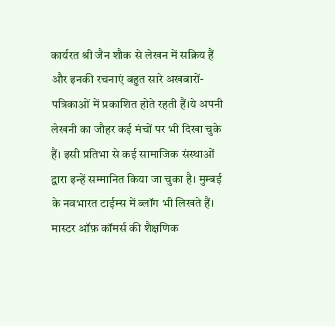कार्यरत श्री जैन शौक से लेखन में सक्रिय हैं और इनकी रचनाएं बहुत सारे अखबारों-पत्रिकाओं में प्रकाशित होते रहती हैं।ये अपनी लेखनी का जौहर कई मंचों पर भी दिखा चुके हैं। इसी प्रतिभा से कई सामाजिक संस्थाओं द्वारा इन्हें सम्मानित किया जा चुका है। मुम्बई के नवभारत टाईम्स में ब्लॉग भी लिखते हैं। मास्टर ऑफ़ कॉमर्स की शैक्षणिक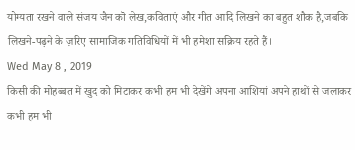योग्यता रखने वाले संजय जैन कॊ लेख,कविताएं और गीत आदि लिखने का बहुत शौक है,जबकि लिखने-पढ़ने के ज़रिए सामाजिक गतिविधियों में भी हमेशा सक्रिय रहते हैं।
Wed May 8 , 2019
किसी की मोहब्बत में खुद को मिटाकर कभी हम भी देखेंगे अपना आशियां अपने हाथों से जलाकर कभी हम भी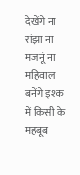देखेंगे ना रांझा ना मजनूं ना महिवाल बनेंगे इश्क में किसी के महबूब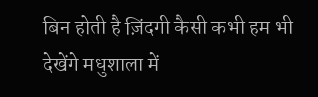बिन होती है ज़िंदगी कैसी कभी हम भी देखेंगे मधुशाला में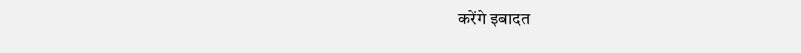करेंगे इबादत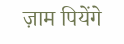ज़ाम पियेंगे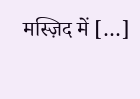मस्ज़िद में […]